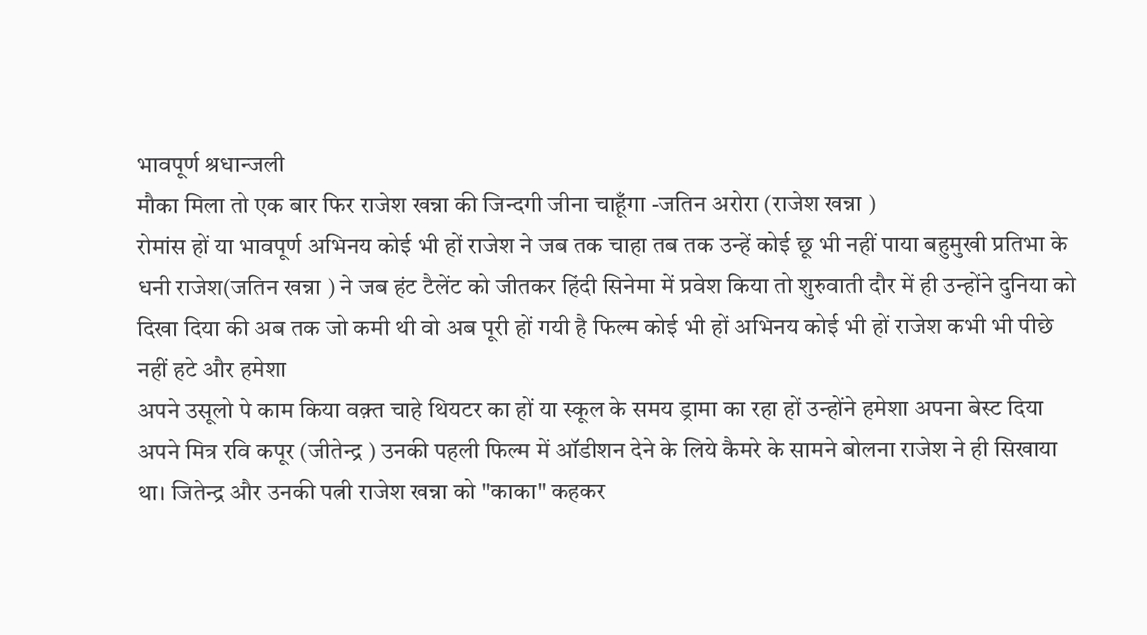भावपूर्ण श्रधान्जली
मौका मिला तो एक बार फिर राजेश खन्ना की जिन्दगी जीना चाहूँगा -जतिन अरोरा (राजेश खन्ना )
रोमांस हों या भावपूर्ण अभिनय कोई भी हों राजेश ने जब तक चाहा तब तक उन्हें कोई छू भी नहीं पाया बहुमुखी प्रतिभा के धनी राजेश(जतिन खन्ना ) ने जब हंट टैलेंट को जीतकर हिंदी सिनेमा में प्रवेश किया तो शुरुवाती दौर में ही उन्होंने दुनिया को दिखा दिया की अब तक जो कमी थी वो अब पूरी हों गयी है फिल्म कोई भी हों अभिनय कोई भी हों राजेश कभी भी पीछे नहीं हटे और हमेशा
अपने उसूलो पे काम किया वक़्त चाहे थियटर का हों या स्कूल के समय ड्रामा का रहा हों उन्होंने हमेशा अपना बेस्ट दिया अपने मित्र रवि कपूर (जीतेन्द्र ) उनकी पहली फिल्म में ऑडीशन देने के लिये कैमरे के सामने बोलना राजेश ने ही सिखाया था। जितेन्द्र और उनकी पत्नी राजेश खन्ना को "काका" कहकर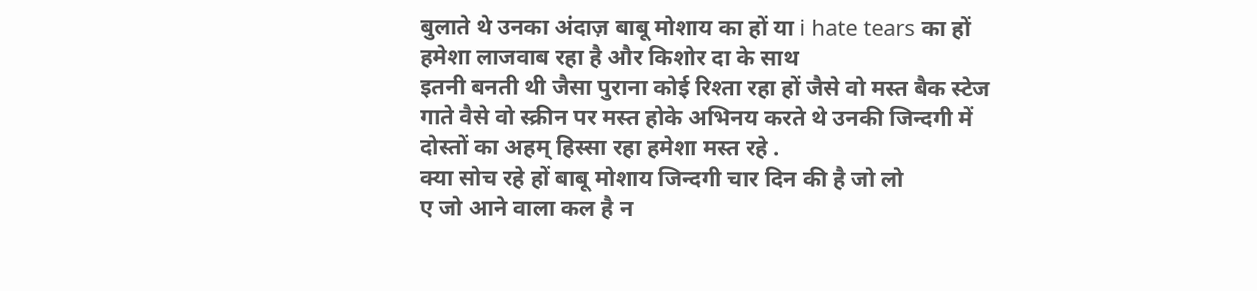बुलाते थे उनका अंदाज़ बाबू मोशाय का हों या i hate tears का हों हमेशा लाजवाब रहा है और किशोर दा के साथ
इतनी बनती थी जैसा पुराना कोई रिश्ता रहा हों जैसे वो मस्त बैक स्टेज गाते वैसे वो स्क्रीन पर मस्त होके अभिनय करते थे उनकी जिन्दगी में दोस्तों का अहम् हिस्सा रहा हमेशा मस्त रहे .
क्या सोच रहे हों बाबू मोशाय जिन्दगी चार दिन की है जो लो
ए जो आने वाला कल है न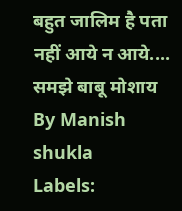बहुत जालिम है पता नहीं आये न आये.... समझे बाबू मोशाय
By Manish shukla
Labels: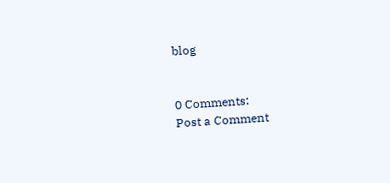blog


0 Comments:
Post a Comment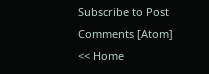Subscribe to Post Comments [Atom]
<< Home